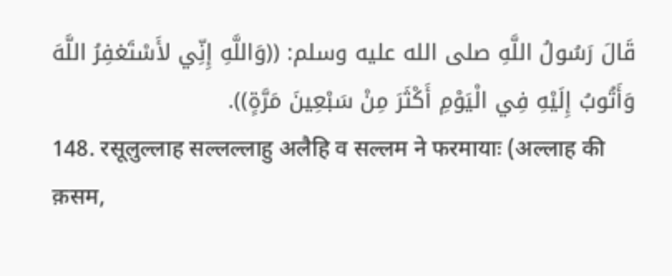قَالَ رَسُولُ اللَّهِ صلى الله عليه وسلم: ((وَاللَّهِ إِنِّي لأَسْتَغفِرُ اللَّهَ وَأَتُوبُ إِلَيْهِ فِي الْيَوْمِ أَكْثَرَ مِنْ سَبْعِينَ مَرَّةٍ)).
148. रसूलुल्लाह सल्लल्लाहु अलैहि व सल्लम ने फरमायाः (अल्लाह की क़सम,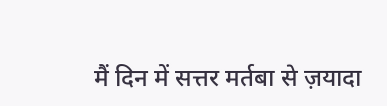मैं दिन में सत्तर मर्तबा से ज़यादा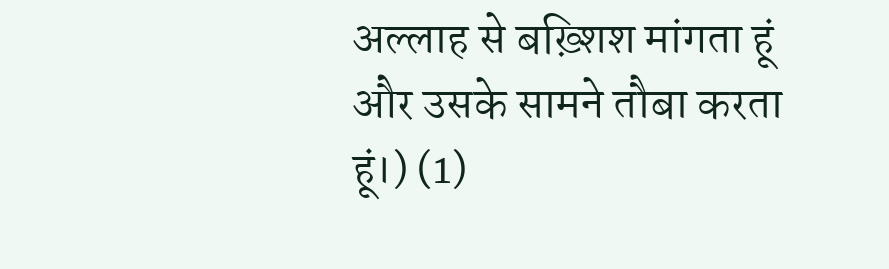अल्लाह से बख़्शिश मांगता हूं और उसके सामने तौबा करता हूं।) (1)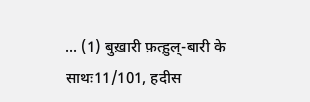... (1) बुख़ारी फ़त्ह़ुल्-बारी के साथः11/101, हदीस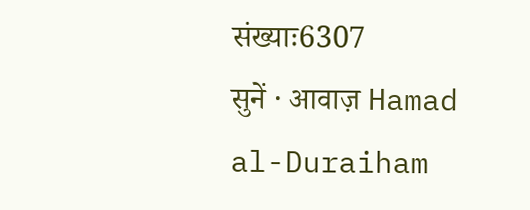संख्याः6307
सुनें · आवाज़ Hamad al-Duraiham